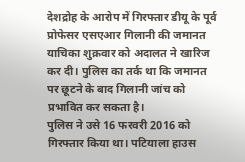देशद्रोह के आरोप में गिरफ्तार डीयू के पूर्व प्रोफेसर एसएआर गिलानी की जमानत याचिका शुक्रवार को अदालत ने खारिज कर दी। पुलिस का तर्क था कि जमानत पर छूटने के बाद गिलानी जांच को प्रभावित कर सकता है।
पुलिस ने उसे 16 फरवरी 2016 को गिरफ्तार किया था। पटियाला हाउस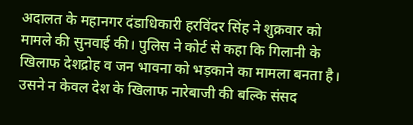अदालत के महानगर दंडाधिकारी हरविंदर सिंह ने शुक्रवार को मामले की सुनवाई की। पुलिस ने कोर्ट से कहा कि गिलानी के खिलाफ देशद्रोह व जन भावना को भड़काने का मामला बनता है।
उसने न केवल देश के खिलाफ नारेबाजी की बल्कि संसद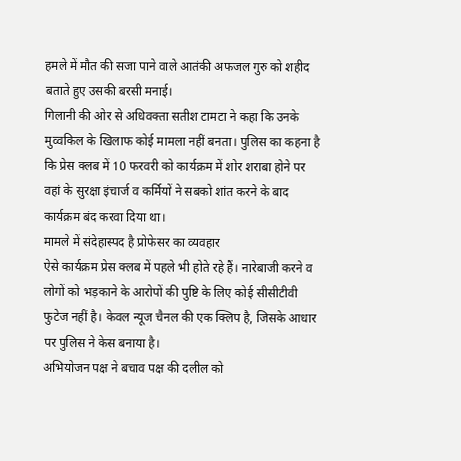हमले में मौत की सजा पाने वाले आतंकी अफजल गुरु को शहीद बताते हुए उसकी बरसी मनाई।
गिलानी की ओर से अधिवक्ता सतीश टामटा ने कहा कि उनके मुव्वकिल के खिलाफ कोई मामला नहीं बनता। पुलिस का कहना है कि प्रेस क्लब में 10 फरवरी को कार्यक्रम में शोर शराबा होने पर वहां के सुरक्षा इंचार्ज व कर्मियों ने सबको शांत करने के बाद कार्यक्रम बंद करवा दिया था।
मामले में संदेहास्पद है प्रोफेसर का व्यवहार
ऐसे कार्यक्रम प्रेस क्लब में पहले भी होते रहे हैं। नारेबाजी करने व लोगों को भड़काने के आरोपों की पुष्टि के लिए कोई सीसीटीवी फुटेज नहीं है। केवल न्यूज चैनल की एक क्लिप है, जिसके आधार पर पुलिस ने केस बनाया है।
अभियोजन पक्ष ने बचाव पक्ष की दलील को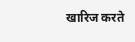खारिज करते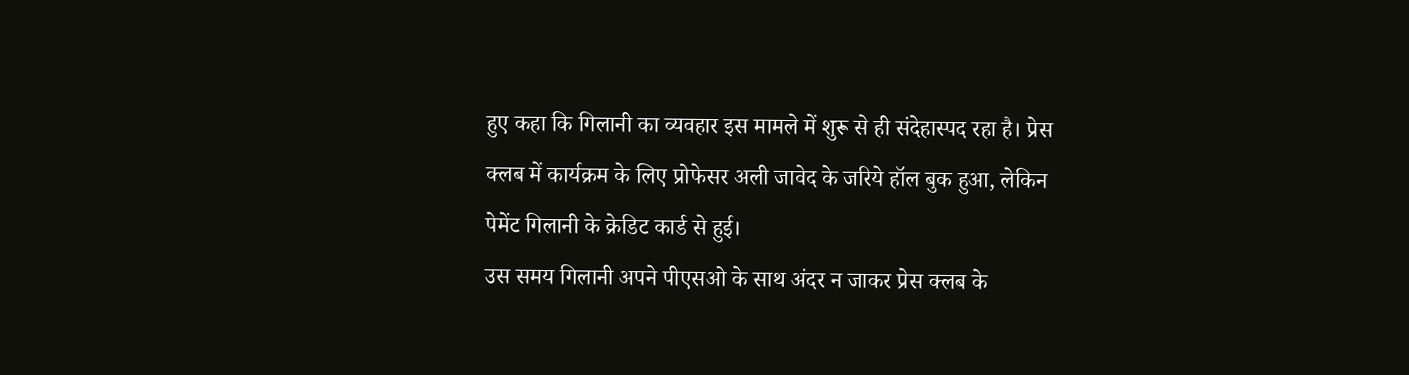हुए कहा कि गिलानी का व्यवहार इस मामले में शुरू से ही संदेहास्पद रहा है। प्रेस क्लब में कार्यक्रम के लिए प्रोफेसर अली जावेद के जरिये हॉल बुक हुआ, लेकिन पेमेंट गिलानी के क्रेडिट कार्ड से हुई।
उस समय गिलानी अपने पीएसओ के साथ अंदर न जाकर प्रेस क्लब के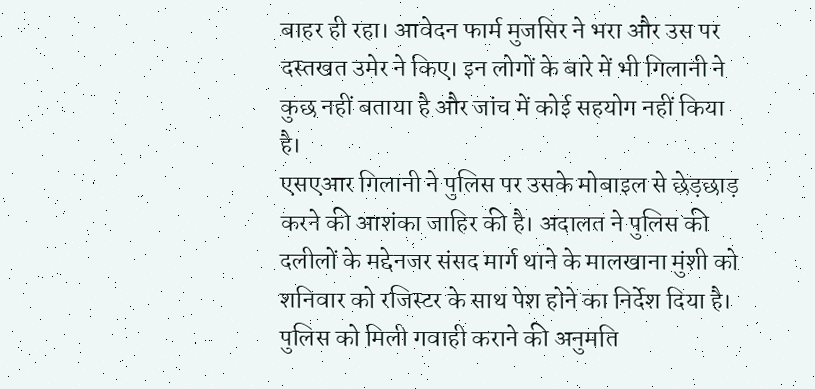बाहर ही रहा। आवेदन फार्म मुजसिर ने भरा और उस पर दस्तखत उमेर ने किए। इन लोगों के बारे में भी गिलानी ने कुछ नहीं बताया है और जांच में कोई सहयोग नहीं किया है।
एसएआर गिलानी ने पुलिस पर उसके मोबाइल से छेड़छाड़ करने की आशंका जाहिर की है। अदालत ने पुलिस की दलीलों के मद्देनजर संसद मार्ग थाने के मालखाना मुंशी को शनिवार को रजिस्टर के साथ पेश होने का निर्देश दिया है।
पुलिस को मिली गवाही कराने की अनुमति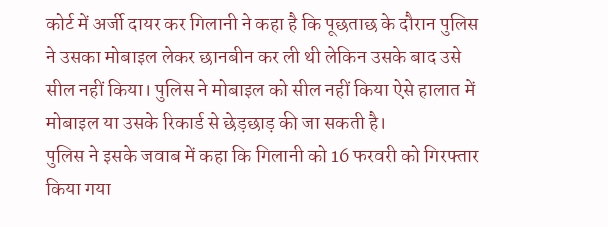कोर्ट में अर्जी दायर कर गिलानी ने कहा है कि पूछताछ के दौरान पुलिस ने उसका मोबाइल लेकर छानबीन कर ली थी लेकिन उसके बाद उसे सील नहीं किया। पुलिस ने मोबाइल को सील नहीं किया ऐसे हालात में मोबाइल या उसके रिकार्ड से छेड़छाड़ की जा सकती है।
पुलिस ने इसके जवाब में कहा कि गिलानी को 16 फरवरी को गिरफ्तार किया गया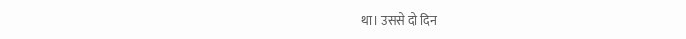था। उससे दो दिन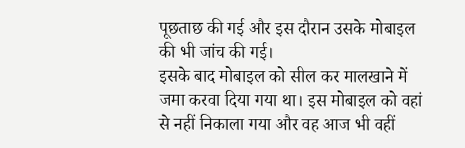पूछताछ की गई और इस दौरान उसके मोबाइल की भी जांच की गई।
इसके बाद मोबाइल को सील कर मालखाने में जमा करवा दिया गया था। इस मोबाइल को वहां से नहीं निकाला गया और वह आज भी वहीं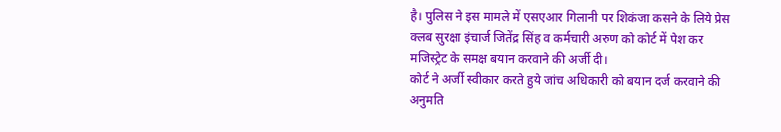है। पुलिस ने इस मामले में एसएआर गिलानी पर शिकंजा कसने के लिये प्रेस क्लब सुरक्षा इंचार्ज जितेंद्र सिंह व कर्मचारी अरुण को कोर्ट में पेश कर मजिस्ट्रेट के समक्ष बयान करवाने की अर्जी दी।
कोर्ट ने अर्जी स्वीकार करते हुये जांच अधिकारी को बयान दर्ज करवाने की अनुमति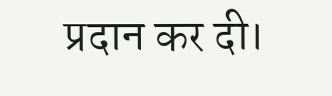प्रदान कर दी।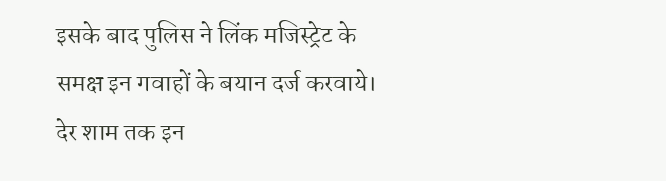इसके बाद पुलिस ने लिंक मजिस्ट्रेट के समक्ष इन गवाहों के बयान दर्ज करवाये। देर शाम तक इन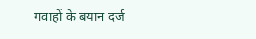गवाहों के बयान दर्ज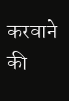करवाने की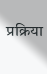प्रक्रिया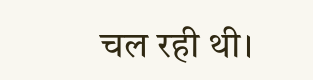चल रही थी।